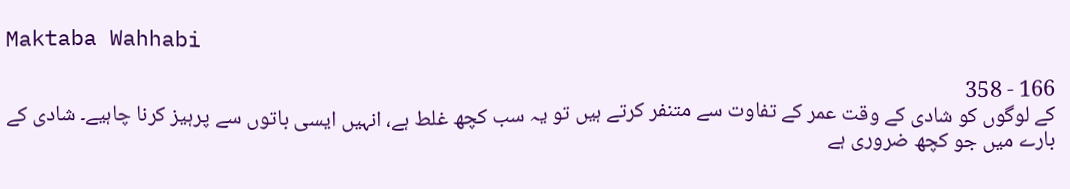Maktaba Wahhabi

166 - 358
کے لوگوں کو شادی کے وقت عمر کے تفاوت سے متنفر کرتے ہیں تو یہ سب کچھ غلط ہے، انہیں ایسی باتوں سے پرہیز کرنا چاہیے۔ شادی کے بارے میں جو کچھ ضروری ہے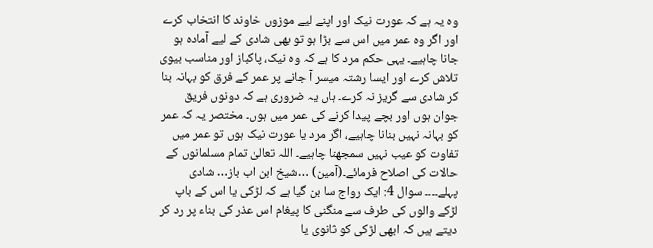وہ یہ ہے کہ عورت نیک اور اپنے لیے موزوں خاوند کا انتخاب کرے اور اگر وہ عمر میں اس سے بڑا ہو تو بھی شادی کے لیے آمادہ ہو جانا چاہیے۔ یہی حکم مرد کا ہے کہ وہ نیک، پاکباز اور مناسب بیوی تلاش کرے اور ایسا رشتہ میسر آ جانے پر عمر کے فرق کو بہانہ بنا کر شادی سے گریز نہ کرے۔ ہاں یہ ضروری ہے کہ دونوں فریق جوان ہوں اور بچے پیدا کرنے کی عمر میں ہوں۔ مختصر یہ کہ عمر کو بہانہ نہیں بنانا چاہیے، اگر مرد یا عورت نیک ہوں تو عمر میں تفاوت کو عیب نہیں سمجھنا چاہیے۔ اللہ تعالیٰ تمام مسلمانوں کے حالات کی اصلاح فرمائے۔(آمین) …شیخ ابن اب باز… شادی پہلے۔۔۔۔ سوال 4: ایک رواج سا بن گیا ہے کہ لڑکی یا اس کے باپ لڑکے والوں کی طرف سے منگنی کا پیغام اس عذر کی بناء پر رد کر دیتے ہیں کہ ابھی لڑکی کو ثانوی یا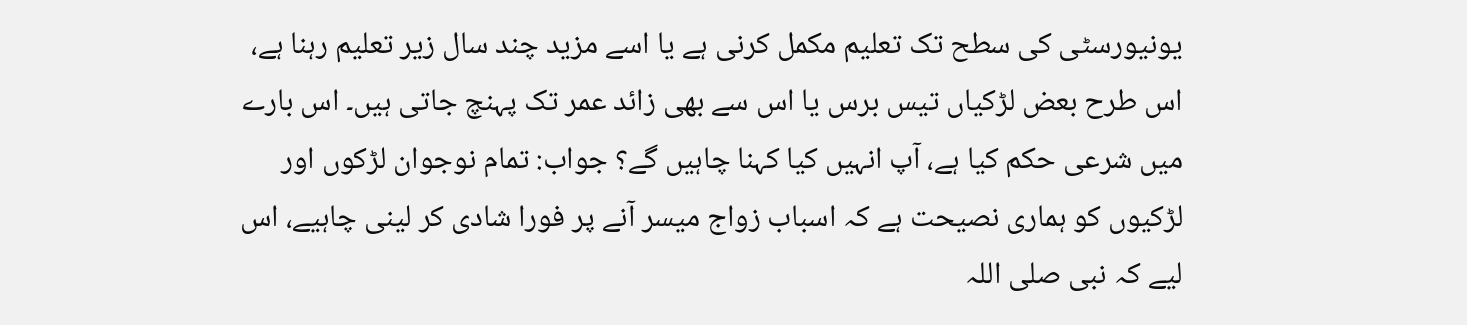یونیورسٹی کی سطح تک تعلیم مکمل کرنی ہے یا اسے مزید چند سال زیر تعلیم رہنا ہے، اس طرح بعض لڑکیاں تیس برس یا اس سے بھی زائد عمر تک پہنچ جاتی ہیں۔ اس بارے میں شرعی حکم کیا ہے، آپ انہیں کیا کہنا چاہیں گے؟ جواب: تمام نوجوان لڑکوں اور لڑکیوں کو ہماری نصیحت ہے کہ اسباب زواج میسر آنے پر فورا شادی کر لینی چاہیے، اس لیے کہ نبی صلی اللہ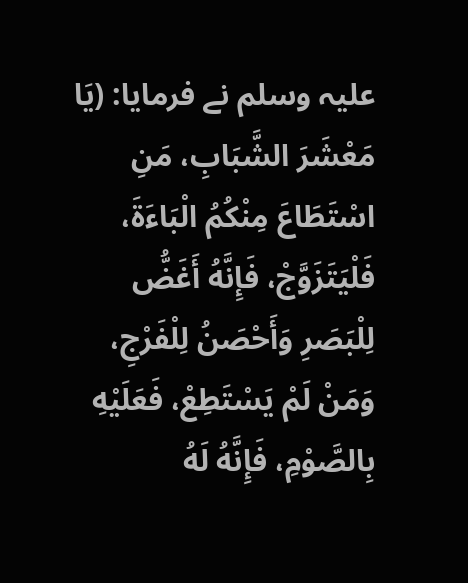علیہ وسلم نے فرمایا: (يَا مَعْشَرَ الشَّبَابِ، مَنِ اسْتَطَاعَ مِنْكُمُ الْبَاءَةَ، فَلْيَتَزَوَّجْ، فَإِنَّهُ أَغَضُّ لِلْبَصَرِ وَأَحْصَنُ لِلْفَرْجِ، وَمَنْ لَمْ يَسْتَطِعْ، فَعَلَيْهِ بِالصَّوْمِ، فَإِنَّهُ لَهُ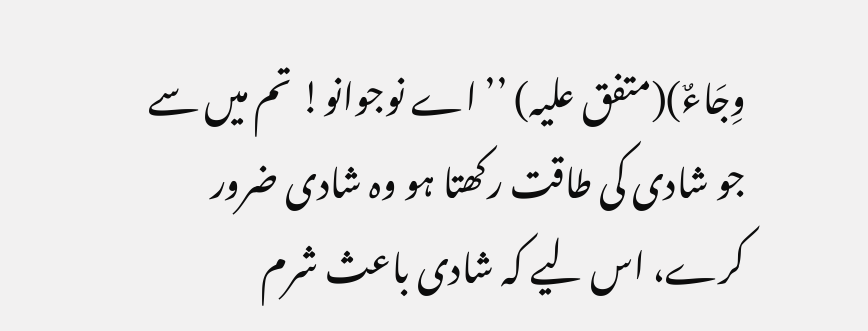وِجَاءٌ)(متفق علیہ) ’’ اے نوجوانو! تم میں سے جو شادی کی طاقت رکھتا ہو وہ شادی ضرور کرے، اس لیے کہ شادی باعث شرم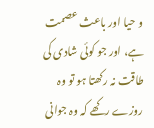و حیا اور باعث عصمت ہے، اور جو کوئی شادی کی طاقت نہ رکھتا ہو تو وہ روزے رکھے کہ وہ جوانی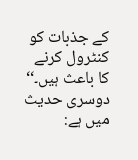کے جذبات کو کنٹرول کرنے کا باعث ہیں۔‘‘ دوسری حدیث میں ہے: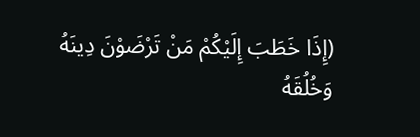(إِذَا خَطَبَ إِلَيْكُمْ مَنْ تَرْضَوْنَ دِينَهُ وَخُلُقَهُ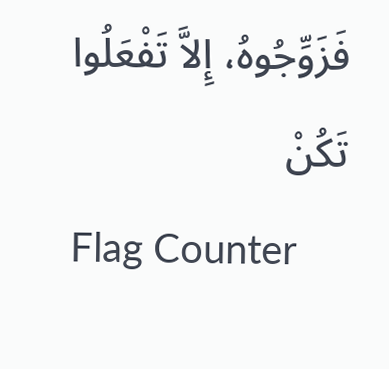فَزَوِّجُوهُ، إِلاَّ تَفْعَلُوا تَكُنْ
Flag Counter